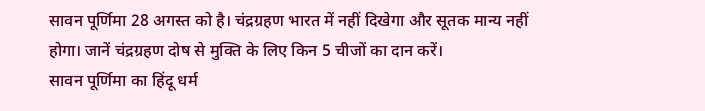सावन पूर्णिमा 28 अगस्त को है। चंद्रग्रहण भारत में नहीं दिखेगा और सूतक मान्य नहीं होगा। जानें चंद्रग्रहण दोष से मुक्ति के लिए किन 5 चीजों का दान करें।
सावन पूर्णिमा का हिंदू धर्म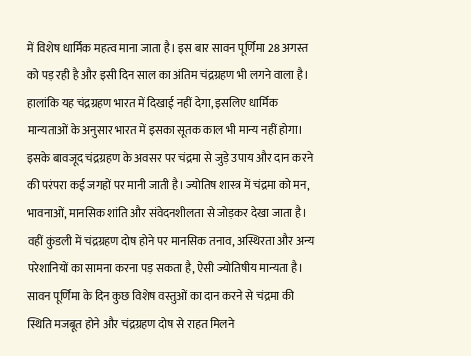में विशेष धार्मिक महत्व माना जाता है। इस बार सावन पूर्णिमा 28 अगस्त को पड़ रही है और इसी दिन साल का अंतिम चंद्रग्रहण भी लगने वाला है। हालांकि यह चंद्रग्रहण भारत में दिखाई नहीं देगा, इसलिए धार्मिक मान्यताओं के अनुसार भारत में इसका सूतक काल भी मान्य नहीं होगा। इसके बावजूद चंद्रग्रहण के अवसर पर चंद्रमा से जुड़े उपाय और दान करने की परंपरा कई जगहों पर मानी जाती है। ज्योतिष शास्त्र में चंद्रमा को मन, भावनाओं, मानसिक शांति और संवेदनशीलता से जोड़कर देखा जाता है। वहीं कुंडली में चंद्रग्रहण दोष होने पर मानसिक तनाव, अस्थिरता और अन्य परेशानियों का सामना करना पड़ सकता है, ऐसी ज्योतिषीय मान्यता है। सावन पूर्णिमा के दिन कुछ विशेष वस्तुओं का दान करने से चंद्रमा की स्थिति मजबूत होने और चंद्रग्रहण दोष से राहत मिलने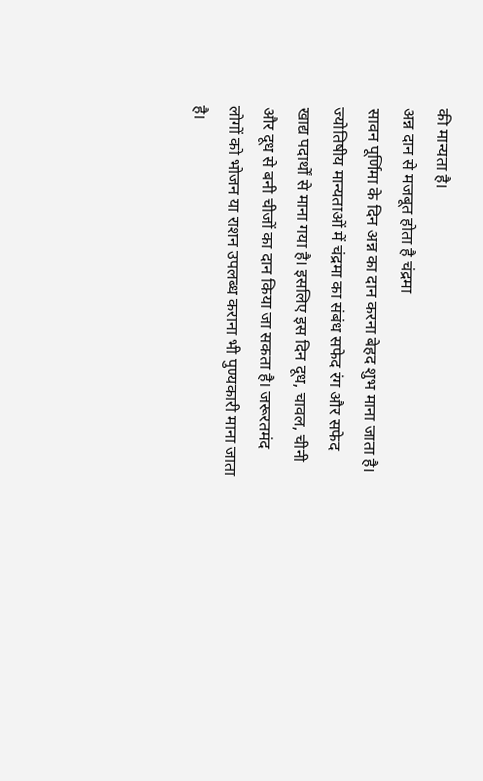की मान्यता है।
अन्न दान से मजबूत होता है चंद्रमा
सावन पूर्णिमा के दिन अन्न का दान करना बेहद शुभ माना जाता है। ज्योतिषीय मान्यताओं में चंद्रमा का संबंध सफेद रंग और सफेद खाद्य पदार्थों से माना गया है। इसलिए इस दिन दूध, चावल, चीनी और दूध से बनी चीजों का दान किया जा सकता है। जरूरतमंद लोगों को भोजन या राशन उपलब्ध कराना भी पुण्यकारी माना जाता है।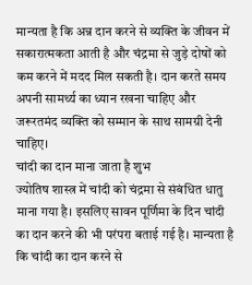मान्यता है कि अन्न दान करने से व्यक्ति के जीवन में सकारात्मकता आती है और चंद्रमा से जुड़े दोषों को कम करने में मदद मिल सकती है। दान करते समय अपनी सामर्थ्य का ध्यान रखना चाहिए और जरूरतमंद व्यक्ति को सम्मान के साथ सामग्री देनी चाहिए।
चांदी का दान माना जाता है शुभ
ज्योतिष शास्त्र में चांदी को चंद्रमा से संबंधित धातु माना गया है। इसलिए सावन पूर्णिमा के दिन चांदी का दान करने की भी परंपरा बताई गई है। मान्यता है कि चांदी का दान करने से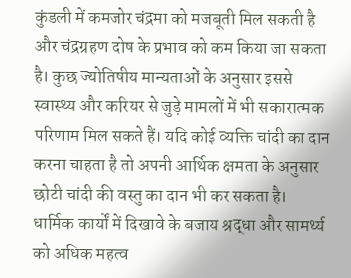कुंडली में कमजोर चंद्रमा को मजबूती मिल सकती है और चंद्रग्रहण दोष के प्रभाव को कम किया जा सकता है। कुछ ज्योतिषीय मान्यताओं के अनुसार इससे स्वास्थ्य और करियर से जुड़े मामलों में भी सकारात्मक परिणाम मिल सकते हैं। यदि कोई व्यक्ति चांदी का दान करना चाहता है तो अपनी आर्थिक क्षमता के अनुसार छोटी चांदी की वस्तु का दान भी कर सकता है। धार्मिक कार्यों में दिखावे के बजाय श्रद्धा और सामर्थ्य को अधिक महत्व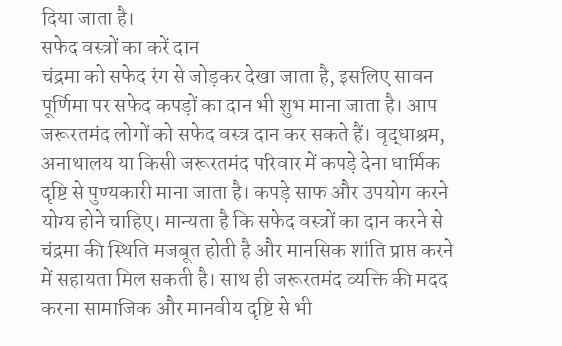दिया जाता है।
सफेद वस्त्रों का करें दान
चंद्रमा को सफेद रंग से जोड़कर देखा जाता है, इसलिए सावन पूर्णिमा पर सफेद कपड़ों का दान भी शुभ माना जाता है। आप जरूरतमंद लोगों को सफेद वस्त्र दान कर सकते हैं। वृद्धाश्रम, अनाथालय या किसी जरूरतमंद परिवार में कपड़े देना धार्मिक दृष्टि से पुण्यकारी माना जाता है। कपड़े साफ और उपयोग करने योग्य होने चाहिए। मान्यता है कि सफेद वस्त्रों का दान करने से चंद्रमा की स्थिति मजबूत होती है और मानसिक शांति प्राप्त करने में सहायता मिल सकती है। साथ ही जरूरतमंद व्यक्ति की मदद करना सामाजिक और मानवीय दृष्टि से भी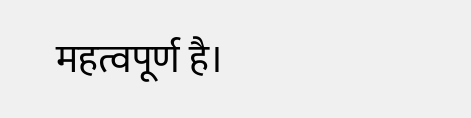महत्वपूर्ण है।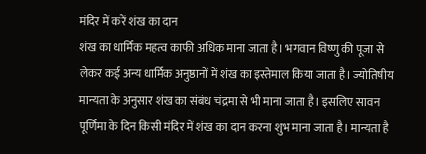मंदिर में करें शंख का दान
शंख का धार्मिक महत्व काफी अधिक माना जाता है। भगवान विष्णु की पूजा से लेकर कई अन्य धार्मिक अनुष्ठानों में शंख का इस्तेमाल किया जाता है। ज्योतिषीय मान्यता के अनुसार शंख का संबंध चंद्रमा से भी माना जाता है। इसलिए सावन पूर्णिमा के दिन किसी मंदिर में शंख का दान करना शुभ माना जाता है। मान्यता है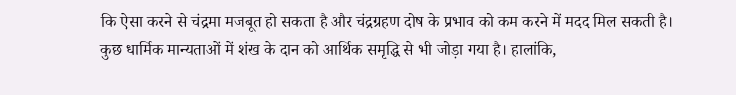कि ऐसा करने से चंद्रमा मजबूत हो सकता है और चंद्रग्रहण दोष के प्रभाव को कम करने में मदद मिल सकती है। कुछ धार्मिक मान्यताओं में शंख के दान को आर्थिक समृद्धि से भी जोड़ा गया है। हालांकि,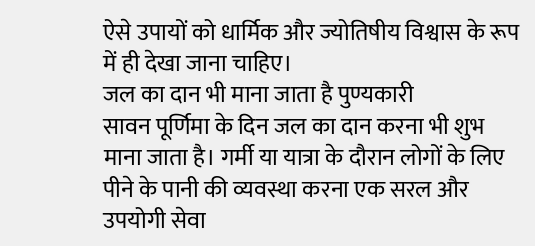ऐसे उपायों को धार्मिक और ज्योतिषीय विश्वास के रूप में ही देखा जाना चाहिए।
जल का दान भी माना जाता है पुण्यकारी
सावन पूर्णिमा के दिन जल का दान करना भी शुभ माना जाता है। गर्मी या यात्रा के दौरान लोगों के लिए पीने के पानी की व्यवस्था करना एक सरल और उपयोगी सेवा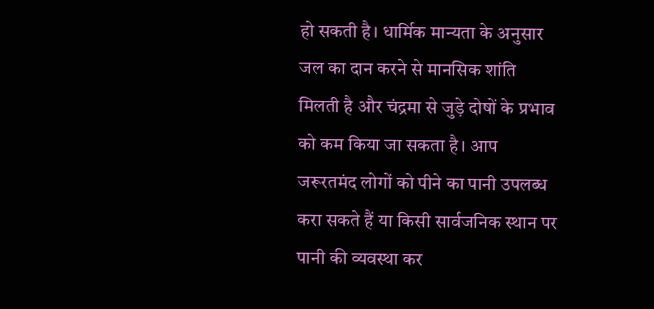हो सकती है। धार्मिक मान्यता के अनुसार जल का दान करने से मानसिक शांति मिलती है और चंद्रमा से जुड़े दोषों के प्रभाव को कम किया जा सकता है। आप जरूरतमंद लोगों को पीने का पानी उपलब्ध करा सकते हैं या किसी सार्वजनिक स्थान पर पानी की व्यवस्था कर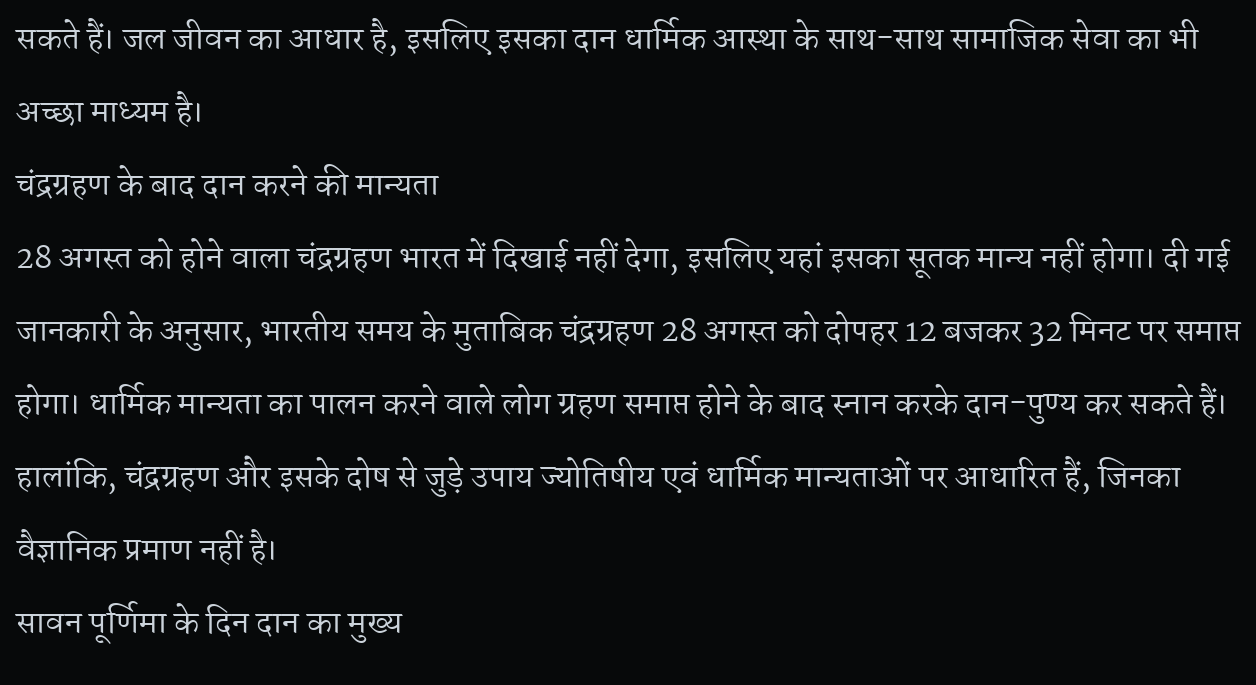सकते हैं। जल जीवन का आधार है, इसलिए इसका दान धार्मिक आस्था के साथ-साथ सामाजिक सेवा का भी अच्छा माध्यम है।
चंद्रग्रहण के बाद दान करने की मान्यता
28 अगस्त को होने वाला चंद्रग्रहण भारत में दिखाई नहीं देगा, इसलिए यहां इसका सूतक मान्य नहीं होगा। दी गई जानकारी के अनुसार, भारतीय समय के मुताबिक चंद्रग्रहण 28 अगस्त को दोपहर 12 बजकर 32 मिनट पर समाप्त होगा। धार्मिक मान्यता का पालन करने वाले लोग ग्रहण समाप्त होने के बाद स्नान करके दान-पुण्य कर सकते हैं। हालांकि, चंद्रग्रहण और इसके दोष से जुड़े उपाय ज्योतिषीय एवं धार्मिक मान्यताओं पर आधारित हैं, जिनका वैज्ञानिक प्रमाण नहीं है।
सावन पूर्णिमा के दिन दान का मुख्य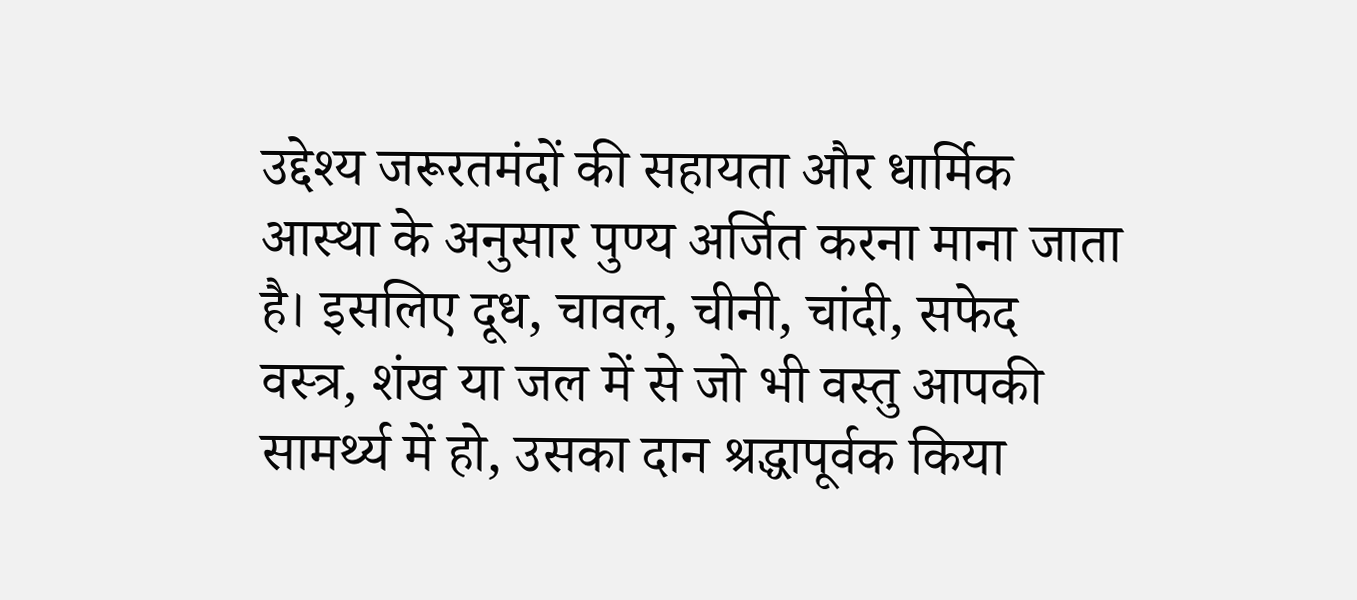उद्देश्य जरूरतमंदों की सहायता और धार्मिक आस्था के अनुसार पुण्य अर्जित करना माना जाता है। इसलिए दूध, चावल, चीनी, चांदी, सफेद वस्त्र, शंख या जल में से जो भी वस्तु आपकी सामर्थ्य में हो, उसका दान श्रद्धापूर्वक किया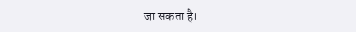जा सकता है।